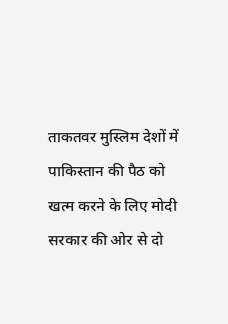ताकतवर मुस्लिम देशों में पाकिस्तान की पैठ को खत्म करने के लिए मोदी सरकार की ओर से दो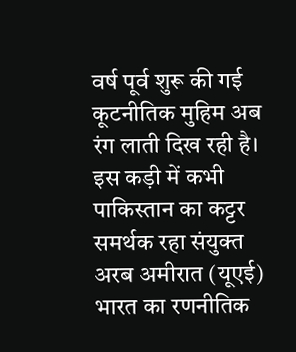वर्ष पूर्व शुरू की गई कूटनीतिक मुहिम अब रंग लाती दिख रही है। इस कड़ी में कभी पाकिस्तान का कट्टर समर्थक रहा संयुक्त अरब अमीरात (यूएई) भारत का रणनीतिक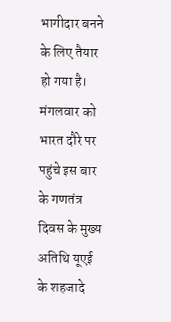भागीदार बनने के लिए तैयार हो गया है।
मंगलवार को भारत दौरे पर पहुंचे इस बार के गणतंत्र दिवस के मुख्य अतिथि यूएई के शहजादे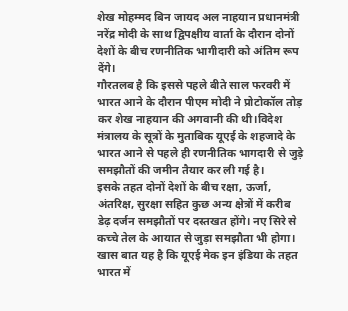शेख मोहम्मद बिन जायद अल नाहयान प्रधानमंत्री नरेंद्र मोदी के साथ द्विपक्षीय वार्ता के दौरान दोनों देशों के बीच रणनीतिक भागीदारी को अंतिम रूप देंगे।
गौरतलब है कि इससे पहले बीते साल फरवरी में भारत आने के दौरान पीएम मोदी ने प्रोटोकॉल तोड़ कर शेख नाहयान की अगवानी की थी।विदेश मंत्रालय के सूत्रों के मुताबिक यूएई के शहजादे के भारत आने से पहले ही रणनीतिक भागदारी से जुड़े समझौतों की जमीन तैयार कर ली गई है।
इसके तहत दोनों देशों के बीच रक्षा, ऊर्जा, अंतरिक्ष, सुरक्षा सहित कुछ अन्य क्षेत्रों में करीब डेढ़ दर्जन समझौतों पर दस्तखत होंगे। नए सिरे से कच्चे तेल के आयात से जुड़ा समझौता भी होगा।
खास बात यह है कि यूएई मेक इन इंडिया के तहत भारत में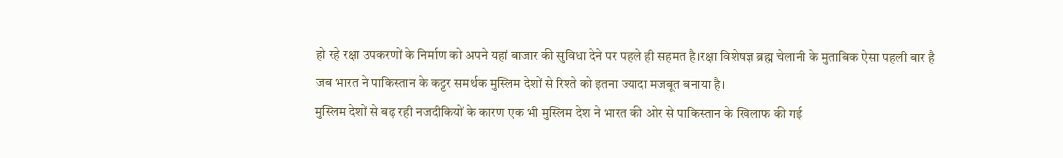हो रहे रक्षा उपकरणों के निर्माण को अपने यहां बाजार की सुविधा देने पर पहले ही सहमत है।रक्षा विशेषज्ञ ब्रह्म चेलानी के मुताबिक ऐसा पहली बार है जब भारत ने पाकिस्तान के कट्टर समर्थक मुस्लिम देशों से रिश्ते को इतना ज्यादा मजबूत बनाया है।
मुस्लिम देशों से बढ़ रही नजदीकियों के कारण एक भी मुस्लिम देश ने भारत की ओर से पाकिस्तान के खिलाफ की गई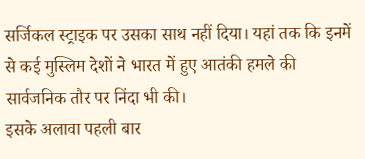सर्जिकल स्ट्राइक पर उसका साथ नहीं दिया। यहां तक कि इनमें से कई मुस्लिम देशों ने भारत में हुए आतंकी हमले की सार्वजनिक तौर पर निंदा भी की।
इसके अलावा पहली बार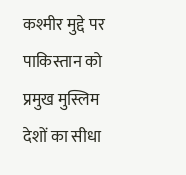कश्मीर मुद्दे पर पाकिस्तान को प्रमुख मुस्लिम देशों का सीधा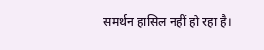समर्थन हासिल नहीं हो रहा है।